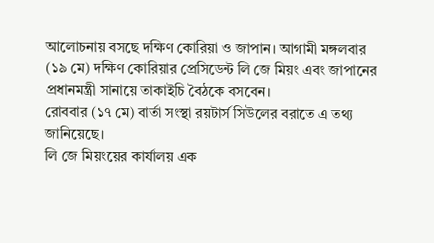আলোচনায় বসছে দক্ষিণ কোরিয়া ও জাপান। আগামী মঙ্গলবার (১৯ মে) দক্ষিণ কোরিয়ার প্রেসিডেন্ট লি জে মিয়ং এবং জাপানের প্রধানমন্ত্রী সানায়ে তাকাইচি বৈঠকে বসবেন।
রোববার (১৭ মে) বার্তা সংস্থা রয়টার্স সিউলের বরাতে এ তথ্য জানিয়েছে।
লি জে মিয়ংয়ের কার্যালয় এক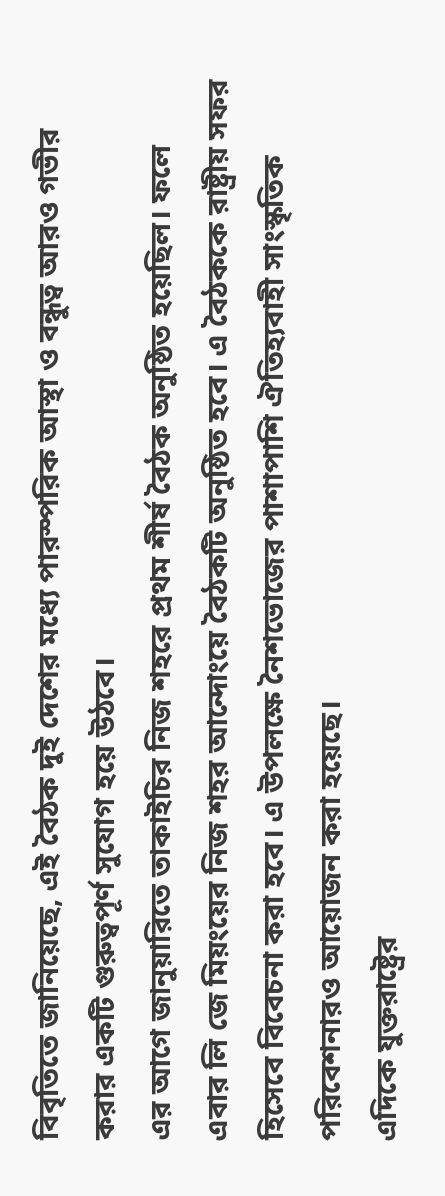বিবৃতিতে জানিয়েছে, এই বৈঠক দুই দেশের মধ্যে পারস্পরিক আস্থা ও বন্ধুত্ব আরও গভীর করার একটি গুরুত্বপূর্ণ সুযোগ হয়ে উঠবে।
এর আগে জানুয়ারিতে তাকাইচির নিজ শহরে প্রথম শীর্ষ বৈঠক অনুষ্ঠিত হয়েছিল। ফলে এবার লি জে মিয়ংয়ের নিজ শহর আন্দোংয়ে বৈঠকটি অনুষ্ঠিত হবে। এ বৈঠককে রাষ্ট্রীয় সফর হিসেবে বিবেচনা করা হবে। এ উপলক্ষে নৈশভোজের পাশাপাশি ঐতিহ্যবাহী সাংস্কৃতিক পরিবেশনারও আয়োজন করা হয়েছে।
এদিকে যুক্তরাষ্ট্রের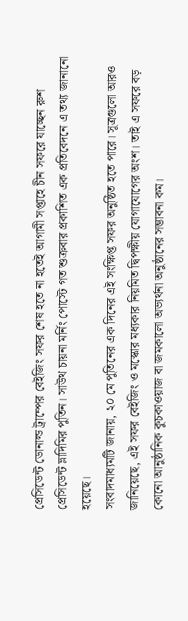প্রেসিডেন্ট ডোনাল্ড ট্রাম্পের বেইজিং সফর শেষ হতে না হতেই আগামী সপ্তাহে চীন সফরে যাচ্ছেন রুশ প্রেসিডেন্ট ভ্লাদিমির পুতিন। সাউথ চায়না মর্নিং পোস্টে গত শুক্রবার প্রকাশিত এক প্রতিবেদনে এ তথ্য জানানো হয়েছে।
সংবাদমাধ্যমটি জানায়, ২০ মে পুতিনের এক দিনের এই সংক্ষিপ্ত সফর অনুষ্ঠিত হতে পারে। সূত্রগুলো আরও জানিয়েছে, এই সফর বেইজিং ও মস্কোর মধ্যকার নিয়মিত দ্বিপক্ষীয় যোগাযোগের অংশ। তাই এ সফরে বড় কোনো আনুষ্ঠানিক কুচকাওয়াজ বা জমকালো অভ্যর্থনা অনুষ্ঠানের সম্ভাবনা কম।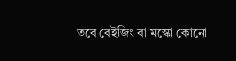তবে বেইজিং বা মস্কো কোনো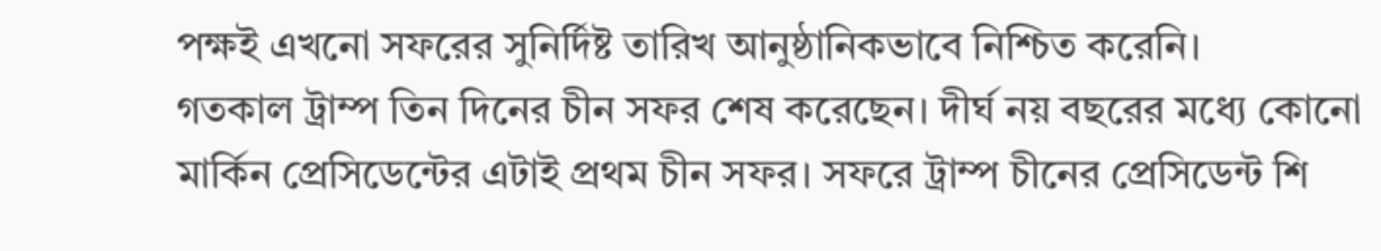পক্ষই এখনো সফরের সুনির্দিষ্ট তারিখ আনুষ্ঠানিকভাবে নিশ্চিত করেনি।
গতকাল ট্রাম্প তিন দিনের চীন সফর শেষ করেছেন। দীর্ঘ নয় বছরের মধ্যে কোনো মার্কিন প্রেসিডেন্টের এটাই প্রথম চীন সফর। সফরে ট্রাম্প চীনের প্রেসিডেন্ট শি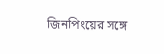জিনপিংয়ের সঙ্গে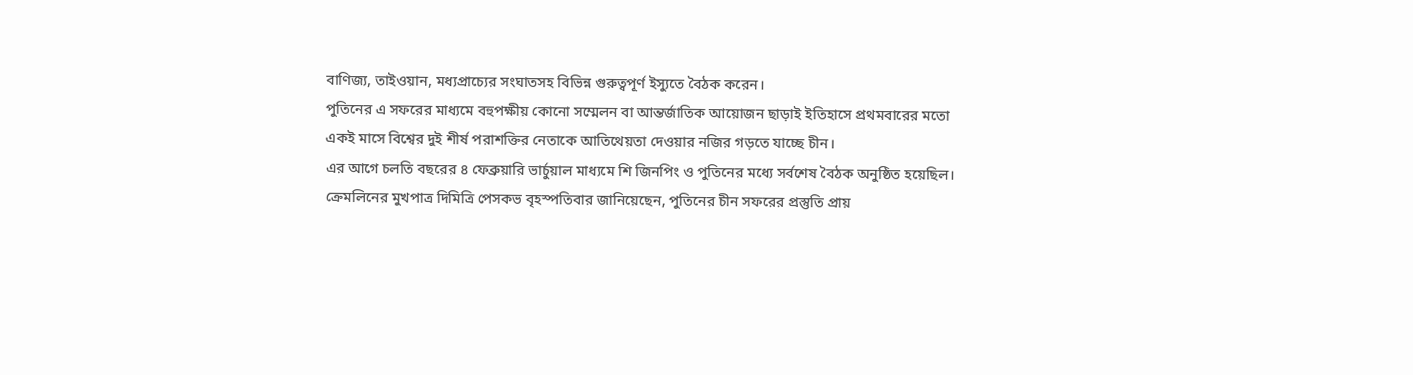বাণিজ্য, তাইওয়ান, মধ্যপ্রাচ্যের সংঘাতসহ বিভিন্ন গুরুত্বপূর্ণ ইস্যুতে বৈঠক করেন।
পুতিনের এ সফরের মাধ্যমে বহুপক্ষীয় কোনো সম্মেলন বা আন্তর্জাতিক আয়োজন ছাড়াই ইতিহাসে প্রথমবারের মতো একই মাসে বিশ্বের দুই শীর্ষ পরাশক্তির নেতাকে আতিথেয়তা দেওয়ার নজির গড়তে যাচ্ছে চীন।
এর আগে চলতি বছরের ৪ ফেব্রুয়ারি ভার্চুয়াল মাধ্যমে শি জিনপিং ও পুতিনের মধ্যে সর্বশেষ বৈঠক অনুষ্ঠিত হয়েছিল।
ক্রেমলিনের মুখপাত্র দিমিত্রি পেসকভ বৃহস্পতিবার জানিয়েছেন, পুতিনের চীন সফরের প্রস্তুতি প্রায়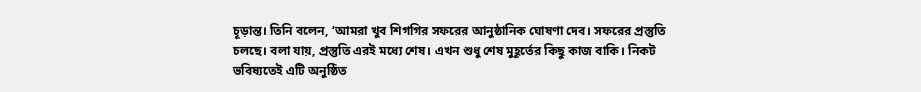চূড়ান্ত। তিনি বলেন, ‘আমরা খুব শিগগির সফরের আনুষ্ঠানিক ঘোষণা দেব। সফরের প্রস্তুতি চলছে। বলা যায়, প্রস্তুতি এরই মধ্যে শেষ। এখন শুধু শেষ মুহূর্তের কিছু কাজ বাকি। নিকট ভবিষ্যতেই এটি অনুষ্ঠিত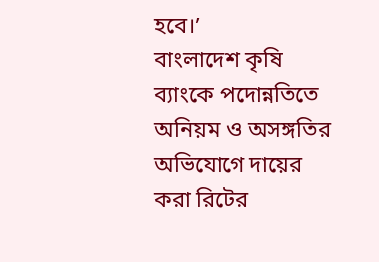হবে।’
বাংলাদেশ কৃষি ব্যাংকে পদোন্নতিতে অনিয়ম ও অসঙ্গতির অভিযোগে দায়ের করা রিটের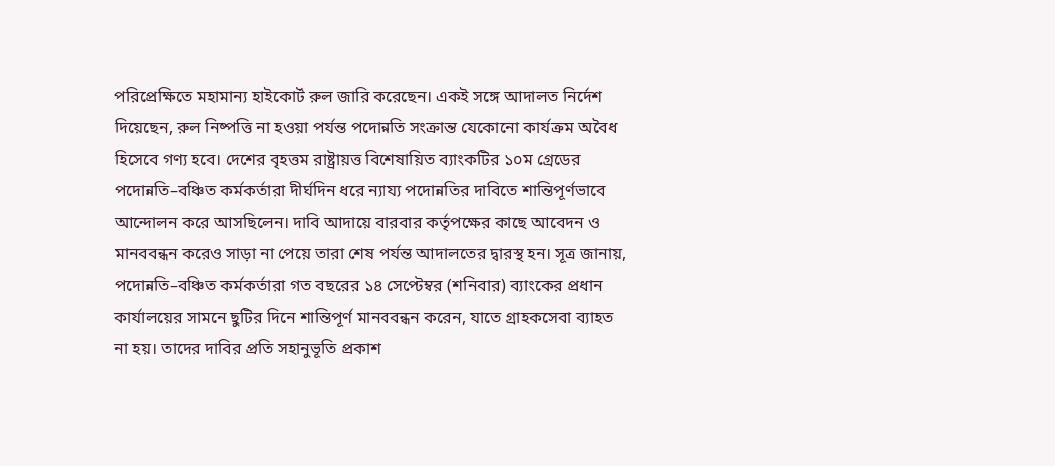পরিপ্রেক্ষিতে মহামান্য হাইকোর্ট রুল জারি করেছেন। একই সঙ্গে আদালত নির্দেশ দিয়েছেন, রুল নিষ্পত্তি না হওয়া পর্যন্ত পদোন্নতি সংক্রান্ত যেকোনো কার্যক্রম অবৈধ হিসেবে গণ্য হবে। দেশের বৃহত্তম রাষ্ট্রায়ত্ত বিশেষায়িত ব্যাংকটির ১০ম গ্রেডের পদোন্নতি–বঞ্চিত কর্মকর্তারা দীর্ঘদিন ধরে ন্যায্য পদোন্নতির দাবিতে শান্তিপূর্ণভাবে আন্দোলন করে আসছিলেন। দাবি আদায়ে বারবার কর্তৃপক্ষের কাছে আবেদন ও মানববন্ধন করেও সাড়া না পেয়ে তারা শেষ পর্যন্ত আদালতের দ্বারস্থ হন। সূত্র জানায়, পদোন্নতি–বঞ্চিত কর্মকর্তারা গত বছরের ১৪ সেপ্টেম্বর (শনিবার) ব্যাংকের প্রধান কার্যালয়ের সামনে ছুটির দিনে শান্তিপূর্ণ মানববন্ধন করেন, যাতে গ্রাহকসেবা ব্যাহত না হয়। তাদের দাবির প্রতি সহানুভূতি প্রকাশ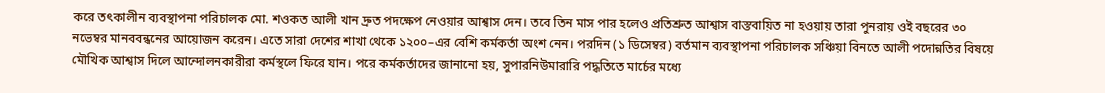করে তৎকালীন ব্যবস্থাপনা পরিচালক মো. শওকত আলী খান দ্রুত পদক্ষেপ নেওয়ার আশ্বাস দেন। তবে তিন মাস পার হলেও প্রতিশ্রুত আশ্বাস বাস্তবায়িত না হওয়ায় তারা পুনরায় ওই বছরের ৩০ নভেম্বর মানববন্ধনের আয়োজন করেন। এতে সারা দেশের শাখা থেকে ১২০০–এর বেশি কর্মকর্তা অংশ নেন। পরদিন (১ ডিসেম্বর) বর্তমান ব্যবস্থাপনা পরিচালক সঞ্চিয়া বিনতে আলী পদোন্নতির বিষয়ে মৌখিক আশ্বাস দিলে আন্দোলনকারীরা কর্মস্থলে ফিরে যান। পরে কর্মকর্তাদের জানানো হয়, সুপারনিউমারারি পদ্ধতিতে মার্চের মধ্যে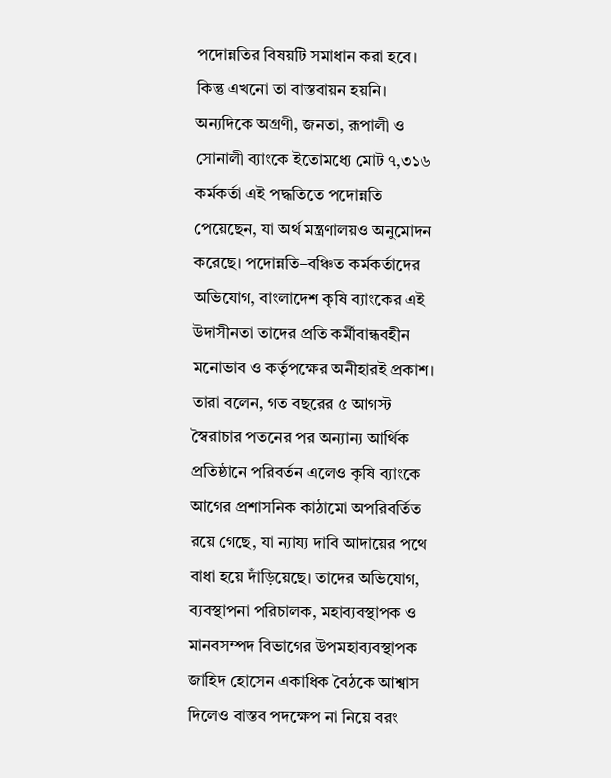পদোন্নতির বিষয়টি সমাধান করা হবে। কিন্তু এখনো তা বাস্তবায়ন হয়নি। অন্যদিকে অগ্রণী, জনতা, রূপালী ও সোনালী ব্যাংকে ইতোমধ্যে মোট ৭,৩১৬ কর্মকর্তা এই পদ্ধতিতে পদোন্নতি পেয়েছেন, যা অর্থ মন্ত্রণালয়ও অনুমোদন করেছে। পদোন্নতি–বঞ্চিত কর্মকর্তাদের অভিযোগ, বাংলাদেশ কৃষি ব্যাংকের এই উদাসীনতা তাদের প্রতি কর্মীবান্ধবহীন মনোভাব ও কর্তৃপক্ষের অনীহারই প্রকাশ। তারা বলেন, গত বছরের ৫ আগস্ট স্বৈরাচার পতনের পর অন্যান্য আর্থিক প্রতিষ্ঠানে পরিবর্তন এলেও কৃষি ব্যাংকে আগের প্রশাসনিক কাঠামো অপরিবর্তিত রয়ে গেছে, যা ন্যায্য দাবি আদায়ের পথে বাধা হয়ে দাঁড়িয়েছে। তাদের অভিযোগ, ব্যবস্থাপনা পরিচালক, মহাব্যবস্থাপক ও মানবসম্পদ বিভাগের উপমহাব্যবস্থাপক জাহিদ হোসেন একাধিক বৈঠকে আশ্বাস দিলেও বাস্তব পদক্ষেপ না নিয়ে বরং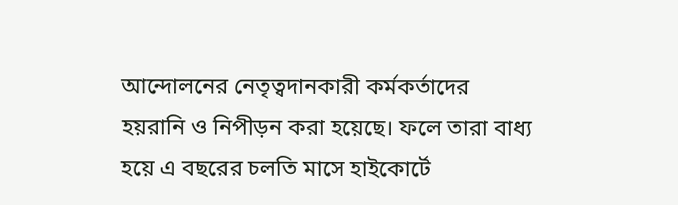আন্দোলনের নেতৃত্বদানকারী কর্মকর্তাদের হয়রানি ও নিপীড়ন করা হয়েছে। ফলে তারা বাধ্য হয়ে এ বছরের চলতি মাসে হাইকোর্টে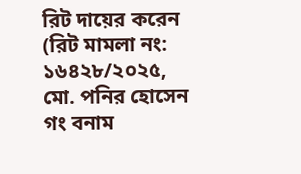রিট দায়ের করেন (রিট মামলা নং: ১৬৪২৮/২০২৫, মো. পনির হোসেন গং বনাম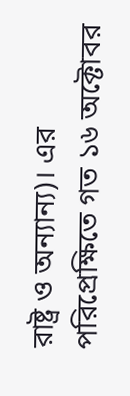রাষ্ট্র ও অন্যান্য)। এর পরিপ্রেক্ষিতে গত ১৬ অক্টোবর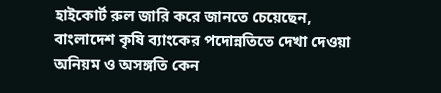হাইকোর্ট রুল জারি করে জানতে চেয়েছেন, বাংলাদেশ কৃষি ব্যাংকের পদোন্নতিতে দেখা দেওয়া অনিয়ম ও অসঙ্গতি কেন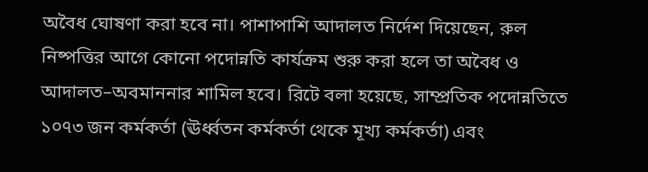অবৈধ ঘোষণা করা হবে না। পাশাপাশি আদালত নির্দেশ দিয়েছেন, রুল নিষ্পত্তির আগে কোনো পদোন্নতি কার্যক্রম শুরু করা হলে তা অবৈধ ও আদালত–অবমাননার শামিল হবে। রিটে বলা হয়েছে, সাম্প্রতিক পদোন্নতিতে ১০৭৩ জন কর্মকর্তা (ঊর্ধ্বতন কর্মকর্তা থেকে মূখ্য কর্মকর্তা) এবং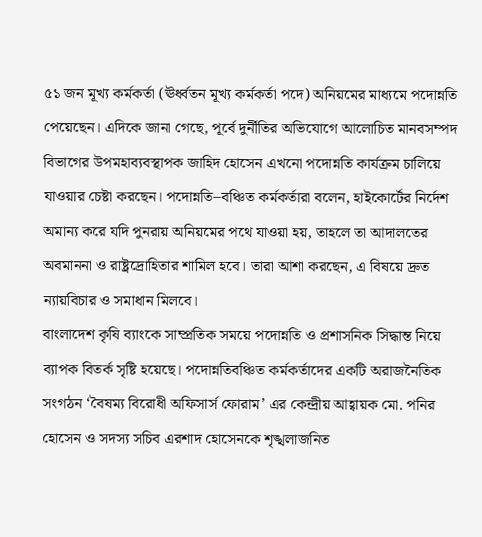৫১ জন মূখ্য কর্মকর্তা (ঊর্ধ্বতন মূখ্য কর্মকর্তা পদে) অনিয়মের মাধ্যমে পদোন্নতি পেয়েছেন। এদিকে জানা গেছে, পূর্বে দুর্নীতির অভিযোগে আলোচিত মানবসম্পদ বিভাগের উপমহাব্যবস্থাপক জাহিদ হোসেন এখনো পদোন্নতি কার্যক্রম চালিয়ে যাওয়ার চেষ্টা করছেন। পদোন্নতি–বঞ্চিত কর্মকর্তারা বলেন, হাইকোর্টের নির্দেশ অমান্য করে যদি পুনরায় অনিয়মের পথে যাওয়া হয়, তাহলে তা আদালতের অবমাননা ও রাষ্ট্রদ্রোহিতার শামিল হবে। তারা আশা করছেন, এ বিষয়ে দ্রুত ন্যায়বিচার ও সমাধান মিলবে।
বাংলাদেশ কৃষি ব্যাংকে সাম্প্রতিক সময়ে পদোন্নতি ও প্রশাসনিক সিদ্ধান্ত নিয়ে ব্যাপক বিতর্ক সৃষ্টি হয়েছে। পদোন্নতিবঞ্চিত কর্মকর্তাদের একটি অরাজনৈতিক সংগঠন ‘বৈষম্য বিরোধী অফিসার্স ফোরাম’ এর কেন্দ্রীয় আহ্বায়ক মো. পনির হোসেন ও সদস্য সচিব এরশাদ হোসেনকে শৃঙ্খলাজনিত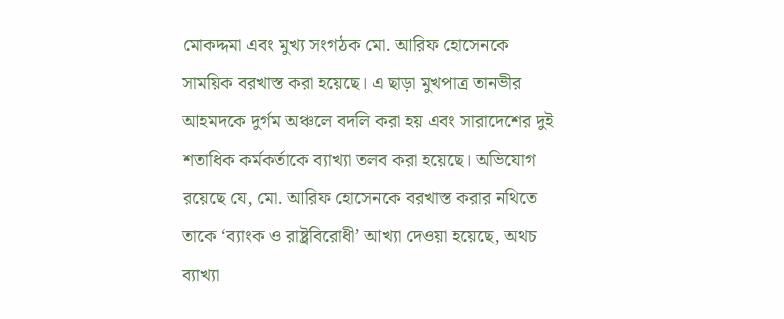মোকদ্দমা এবং মুখ্য সংগঠক মো. আরিফ হোসেনকে সাময়িক বরখাস্ত করা হয়েছে। এ ছাড়া মুখপাত্র তানভীর আহমদকে দুর্গম অঞ্চলে বদলি করা হয় এবং সারাদেশের দুই শতাধিক কর্মকর্তাকে ব্যাখ্যা তলব করা হয়েছে। অভিযোগ রয়েছে যে, মো. আরিফ হোসেনকে বরখাস্ত করার নথিতে তাকে ‘ব্যাংক ও রাষ্ট্রবিরোধী’ আখ্যা দেওয়া হয়েছে, অথচ ব্যাখ্যা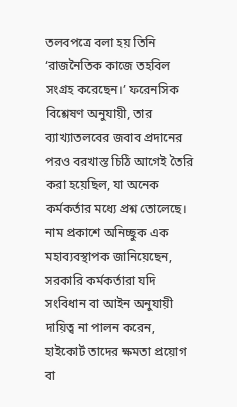তলবপত্রে বলা হয় তিনি ‘রাজনৈতিক কাজে তহবিল সংগ্রহ করেছেন।’ ফরেনসিক বিশ্লেষণ অনুযায়ী, তার ব্যাখ্যাতলবের জবাব প্রদানের পরও বরখাস্ত চিঠি আগেই তৈরি করা হয়েছিল, যা অনেক কর্মকর্তার মধ্যে প্রশ্ন তোলেছে। নাম প্রকাশে অনিচ্ছুক এক মহাব্যবস্থাপক জানিয়েছেন, সরকারি কর্মকর্তারা যদি সংবিধান বা আইন অনুযায়ী দায়িত্ব না পালন করেন, হাইকোর্ট তাদের ক্ষমতা প্রয়োগ বা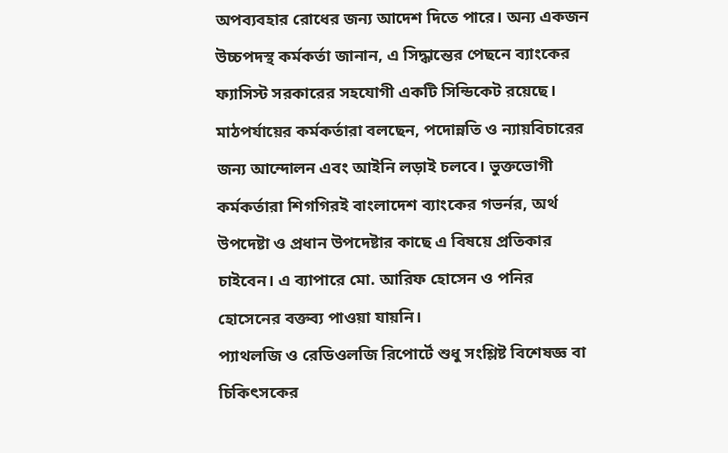অপব্যবহার রোধের জন্য আদেশ দিতে পারে। অন্য একজন উচ্চপদস্থ কর্মকর্তা জানান, এ সিদ্ধান্তের পেছনে ব্যাংকের ফ্যাসিস্ট সরকারের সহযোগী একটি সিন্ডিকেট রয়েছে। মাঠপর্যায়ের কর্মকর্তারা বলছেন, পদোন্নতি ও ন্যায়বিচারের জন্য আন্দোলন এবং আইনি লড়াই চলবে। ভুক্তভোগী কর্মকর্তারা শিগগিরই বাংলাদেশ ব্যাংকের গভর্নর, অর্থ উপদেষ্টা ও প্রধান উপদেষ্টার কাছে এ বিষয়ে প্রতিকার চাইবেন। এ ব্যাপারে মো. আরিফ হোসেন ও পনির হোসেনের বক্তব্য পাওয়া যায়নি।
প্যাথলজি ও রেডিওলজি রিপোর্টে শুধু সংশ্লিষ্ট বিশেষজ্ঞ বা চিকিৎসকের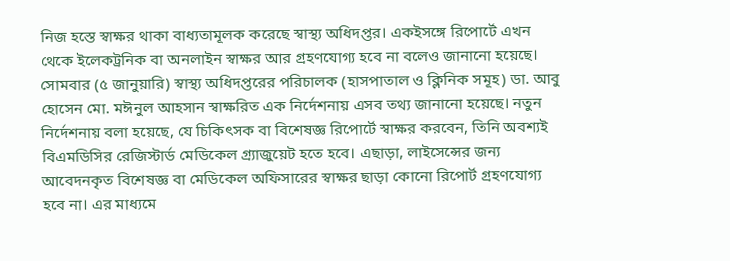নিজ হস্তে স্বাক্ষর থাকা বাধ্যতামূলক করেছে স্বাস্থ্য অধিদপ্তর। একইসঙ্গে রিপোর্টে এখন থেকে ইলেকট্রনিক বা অনলাইন স্বাক্ষর আর গ্রহণযোগ্য হবে না বলেও জানানো হয়েছে। সোমবার (৫ জানুয়ারি) স্বাস্থ্য অধিদপ্তরের পরিচালক (হাসপাতাল ও ক্লিনিক সমূহ) ডা. আবু হোসেন মো. মঈনুল আহসান স্বাক্ষরিত এক নির্দেশনায় এসব তথ্য জানানো হয়েছে। নতুন নির্দেশনায় বলা হয়েছে, যে চিকিৎসক বা বিশেষজ্ঞ রিপোর্টে স্বাক্ষর করবেন, তিনি অবশ্যই বিএমডিসির রেজিস্টার্ড মেডিকেল গ্র্যাজুয়েট হতে হবে। এছাড়া, লাইসেন্সের জন্য আবেদনকৃত বিশেষজ্ঞ বা মেডিকেল অফিসারের স্বাক্ষর ছাড়া কোনো রিপোর্ট গ্রহণযোগ্য হবে না। এর মাধ্যমে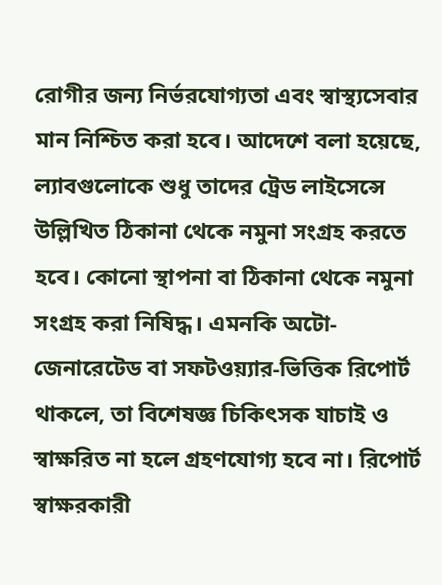রোগীর জন্য নির্ভরযোগ্যতা এবং স্বাস্থ্যসেবার মান নিশ্চিত করা হবে। আদেশে বলা হয়েছে, ল্যাবগুলোকে শুধু তাদের ট্রেড লাইসেন্সে উল্লিখিত ঠিকানা থেকে নমুনা সংগ্রহ করতে হবে। কোনো স্থাপনা বা ঠিকানা থেকে নমুনা সংগ্রহ করা নিষিদ্ধ। এমনকি অটো-জেনারেটেড বা সফটওয়্যার-ভিত্তিক রিপোর্ট থাকলে, তা বিশেষজ্ঞ চিকিৎসক যাচাই ও স্বাক্ষরিত না হলে গ্রহণযোগ্য হবে না। রিপোর্ট স্বাক্ষরকারী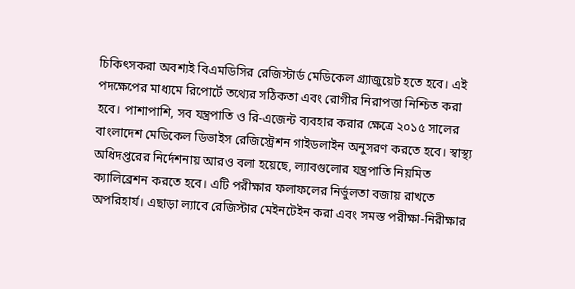চিকিৎসকরা অবশ্যই বিএমডিসির রেজিস্টার্ড মেডিকেল গ্র্যাজুয়েট হতে হবে। এই পদক্ষেপের মাধ্যমে রিপোর্টে তথ্যের সঠিকতা এবং রোগীর নিরাপত্তা নিশ্চিত করা হবে। পাশাপাশি, সব যন্ত্রপাতি ও রি-এজেন্ট ব্যবহার করার ক্ষেত্রে ২০১৫ সালের বাংলাদেশ মেডিকেল ডিভাইস রেজিস্ট্রেশন গাইডলাইন অনুসরণ করতে হবে। স্বাস্থ্য অধিদপ্তরের নির্দেশনায় আরও বলা হয়েছে, ল্যাবগুলোর যন্ত্রপাতি নিয়মিত ক্যালিব্রেশন করতে হবে। এটি পরীক্ষার ফলাফলের নির্ভুলতা বজায় রাখতে অপরিহার্য। এছাড়া ল্যাবে রেজিস্টার মেইনটেইন করা এবং সমস্ত পরীক্ষা-নিরীক্ষার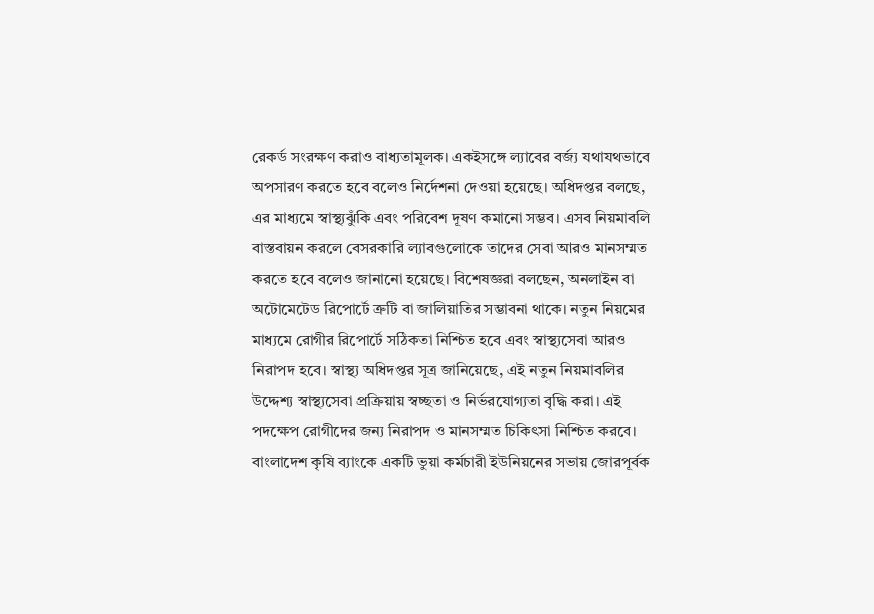রেকর্ড সংরক্ষণ করাও বাধ্যতামূলক। একইসঙ্গে ল্যাবের বর্জ্য যথাযথভাবে অপসারণ করতে হবে বলেও নির্দেশনা দেওয়া হয়েছে। অধিদপ্তর বলছে, এর মাধ্যমে স্বাস্থ্যঝুঁকি এবং পরিবেশ দূষণ কমানো সম্ভব। এসব নিয়মাবলি বাস্তবায়ন করলে বেসরকারি ল্যাবগুলোকে তাদের সেবা আরও মানসম্মত করতে হবে বলেও জানানো হয়েছে। বিশেষজ্ঞরা বলছেন, অনলাইন বা অটোমেটেড রিপোর্টে ত্রুটি বা জালিয়াতির সম্ভাবনা থাকে। নতুন নিয়মের মাধ্যমে রোগীর রিপোর্টে সঠিকতা নিশ্চিত হবে এবং স্বাস্থ্যসেবা আরও নিরাপদ হবে। স্বাস্থ্য অধিদপ্তর সূত্র জানিয়েছে, এই নতুন নিয়মাবলির উদ্দেশ্য স্বাস্থ্যসেবা প্রক্রিয়ায় স্বচ্ছতা ও নির্ভরযোগ্যতা বৃদ্ধি করা। এই পদক্ষেপ রোগীদের জন্য নিরাপদ ও মানসম্মত চিকিৎসা নিশ্চিত করবে।
বাংলাদেশ কৃষি ব্যাংকে একটি ভুয়া কর্মচারী ইউনিয়নের সভায় জোরপূর্বক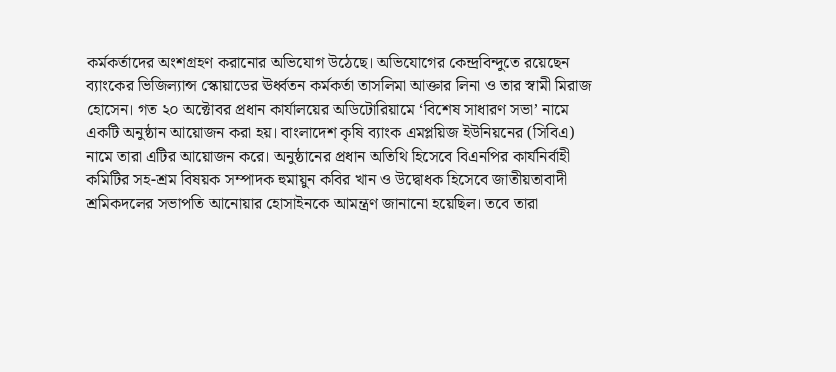কর্মকর্তাদের অংশগ্রহণ করানোর অভিযোগ উঠেছে। অভিযোগের কেন্দ্রবিন্দুতে রয়েছেন ব্যাংকের ভিজিল্যান্স স্কোয়াডের ঊর্ধ্বতন কর্মকর্তা তাসলিমা আক্তার লিনা ও তার স্বামী মিরাজ হোসেন। গত ২০ অক্টোবর প্রধান কার্যালয়ের অডিটোরিয়ামে ‘বিশেষ সাধারণ সভা’ নামে একটি অনুষ্ঠান আয়োজন করা হয়। বাংলাদেশ কৃষি ব্যাংক এমপ্লয়িজ ইউনিয়নের (সিবিএ) নামে তারা এটির আয়োজন করে। অনুষ্ঠানের প্রধান অতিথি হিসেবে বিএনপির কার্যনির্বাহী কমিটির সহ-শ্রম বিষয়ক সম্পাদক হুমায়ুন কবির খান ও উদ্বোধক হিসেবে জাতীয়তাবাদী শ্রমিকদলের সভাপতি আনোয়ার হোসাইনকে আমন্ত্রণ জানানো হয়েছিল। তবে তারা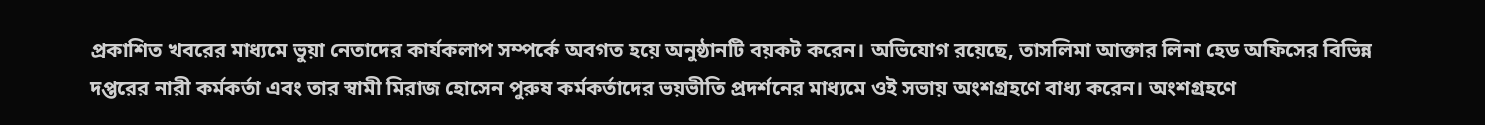প্রকাশিত খবরের মাধ্যমে ভুয়া নেতাদের কার্যকলাপ সম্পর্কে অবগত হয়ে অনুষ্ঠানটি বয়কট করেন। অভিযোগ রয়েছে, তাসলিমা আক্তার লিনা হেড অফিসের বিভিন্ন দপ্তরের নারী কর্মকর্তা এবং তার স্বামী মিরাজ হোসেন পুরুষ কর্মকর্তাদের ভয়ভীতি প্রদর্শনের মাধ্যমে ওই সভায় অংশগ্রহণে বাধ্য করেন। অংশগ্রহণে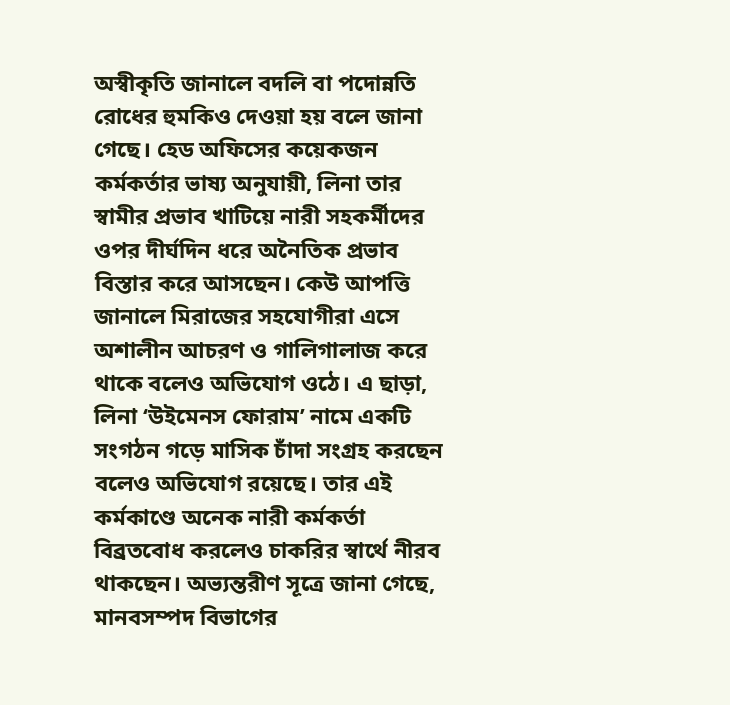অস্বীকৃতি জানালে বদলি বা পদোন্নতি রোধের হুমকিও দেওয়া হয় বলে জানা গেছে। হেড অফিসের কয়েকজন কর্মকর্তার ভাষ্য অনুযায়ী, লিনা তার স্বামীর প্রভাব খাটিয়ে নারী সহকর্মীদের ওপর দীর্ঘদিন ধরে অনৈতিক প্রভাব বিস্তার করে আসছেন। কেউ আপত্তি জানালে মিরাজের সহযোগীরা এসে অশালীন আচরণ ও গালিগালাজ করে থাকে বলেও অভিযোগ ওঠে। এ ছাড়া, লিনা ‘উইমেনস ফোরাম’ নামে একটি সংগঠন গড়ে মাসিক চাঁদা সংগ্রহ করছেন বলেও অভিযোগ রয়েছে। তার এই কর্মকাণ্ডে অনেক নারী কর্মকর্তা বিব্রতবোধ করলেও চাকরির স্বার্থে নীরব থাকছেন। অভ্যন্তরীণ সূত্রে জানা গেছে, মানবসম্পদ বিভাগের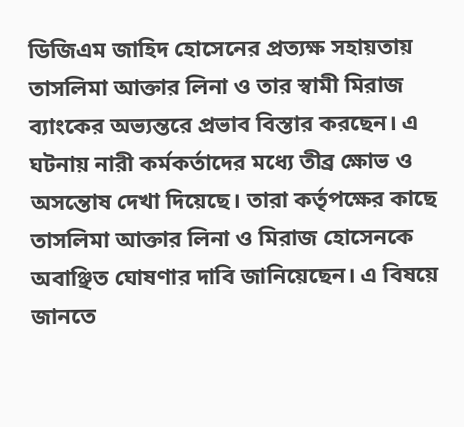ডিজিএম জাহিদ হোসেনের প্রত্যক্ষ সহায়তায় তাসলিমা আক্তার লিনা ও তার স্বামী মিরাজ ব্যাংকের অভ্যন্তরে প্রভাব বিস্তার করছেন। এ ঘটনায় নারী কর্মকর্তাদের মধ্যে তীব্র ক্ষোভ ও অসন্তোষ দেখা দিয়েছে। তারা কর্তৃপক্ষের কাছে তাসলিমা আক্তার লিনা ও মিরাজ হোসেনকে অবাঞ্ছিত ঘোষণার দাবি জানিয়েছেন। এ বিষয়ে জানতে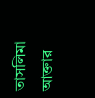তাসলিমা আক্তার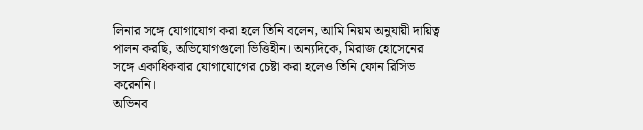লিনার সঙ্গে যোগাযোগ করা হলে তিনি বলেন, আমি নিয়ম অনুযায়ী দায়িত্ব পালন করছি, অভিযোগগুলো ভিত্তিহীন। অন্যদিকে, মিরাজ হোসেনের সঙ্গে একাধিকবার যোগাযোগের চেষ্টা করা হলেও তিনি ফোন রিসিভ করেননি।
অভিনব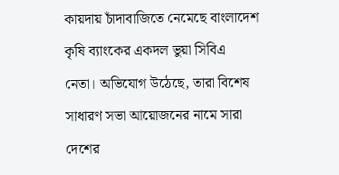কায়দায় চাঁদাবাজিতে নেমেছে বাংলাদেশ কৃষি ব্যাংকের একদল ভুয়া সিবিএ নেতা। অভিযোগ উঠেছে, তারা বিশেষ সাধারণ সভা আয়োজনের নামে সারা দেশের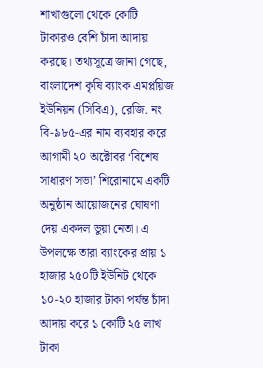শাখাগুলো থেকে কোটি টাকারও বেশি চাঁদা আদায় করছে। তথ্যসূত্রে জানা গেছে, বাংলাদেশ কৃষি ব্যাংক এমপ্লয়িজ ইউনিয়ন (সিবিএ), রেজি. নং বি-৯৮৫-এর নাম ব্যবহার করে আগামী ২০ অক্টোবর ‘বিশেষ সাধারণ সভা’ শিরোনামে একটি অনুষ্ঠান আয়োজনের ঘোষণা দেয় একদল ভুয়া নেতা। এ উপলক্ষে তারা ব্যাংকের প্রায় ১ হাজার ২৫০টি ইউনিট থেকে ১০-২০ হাজার টাকা পর্যন্ত চাঁদা আদায় করে ১ কোটি ২৫ লাখ টাকা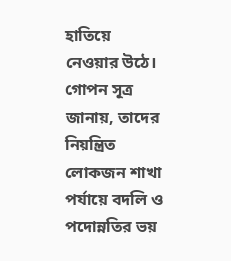হাতিয়ে নেওয়ার উঠে। গোপন সূত্র জানায়, তাদের নিয়ন্ত্রিত লোকজন শাখা পর্যায়ে বদলি ও পদোন্নতির ভয়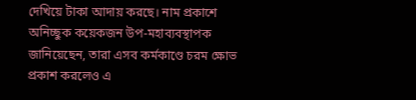দেখিয়ে টাকা আদায় করছে। নাম প্রকাশে অনিচ্ছুক কয়েকজন উপ-মহাব্যবস্থাপক জানিয়েছেন, তারা এসব কর্মকাণ্ডে চরম ক্ষোভ প্রকাশ করলেও এ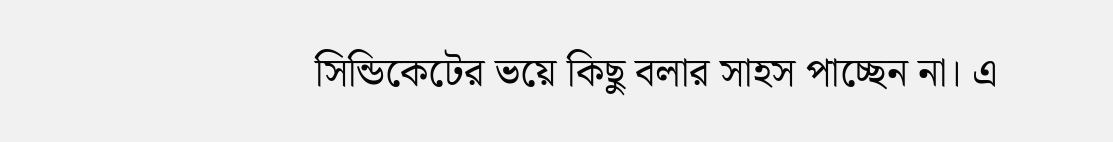সিন্ডিকেটের ভয়ে কিছু বলার সাহস পাচ্ছেন না। এ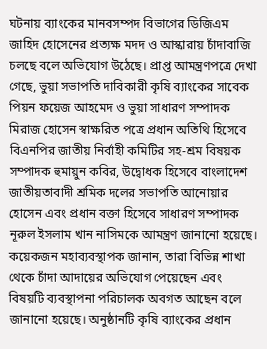ঘটনায় ব্যাংকের মানবসম্পদ বিভাগের ডিজিএম জাহিদ হোসেনের প্রত্যক্ষ মদদ ও আস্কারায় চাঁদাবাজি চলছে বলে অভিযোগ উঠেছে। প্রাপ্ত আমন্ত্রণপত্রে দেখা গেছে, ভুয়া সভাপতি দাবিকারী কৃষি ব্যাংকের সাবেক পিয়ন ফয়েজ আহমেদ ও ভুয়া সাধারণ সম্পাদক মিরাজ হোসেন স্বাক্ষরিত পত্রে প্রধান অতিথি হিসেবে বিএনপির জাতীয় নির্বাহী কমিটির সহ-শ্রম বিষয়ক সম্পাদক হুমায়ুন কবির, উদ্বোধক হিসেবে বাংলাদেশ জাতীয়তাবাদী শ্রমিক দলের সভাপতি আনোয়ার হোসেন এবং প্রধান বক্তা হিসেবে সাধারণ সম্পাদক নূরুল ইসলাম খান নাসিমকে আমন্ত্রণ জানানো হয়েছে। কয়েকজন মহাব্যবস্থাপক জানান, তারা বিভিন্ন শাখা থেকে চাঁদা আদায়ের অভিযোগ পেয়েছেন এবং বিষয়টি ব্যবস্থাপনা পরিচালক অবগত আছেন বলে জানানো হয়েছে। অনুষ্ঠানটি কৃষি ব্যাংকের প্রধান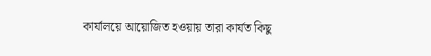কার্যালয়ে আয়োজিত হওয়ায় তারা কার্যত কিছু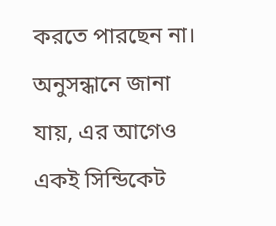করতে পারছেন না। অনুসন্ধানে জানা যায়, এর আগেও একই সিন্ডিকেট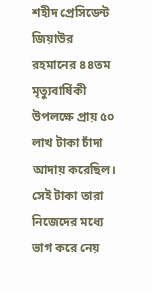শহীদ প্রেসিডেন্ট জিয়াউর রহমানের ৪৪তম মৃত্যুবার্ষিকী উপলক্ষে প্রায় ৫০ লাখ টাকা চাঁদা আদায় করেছিল। সেই টাকা তারা নিজেদের মধ্যে ভাগ করে নেয়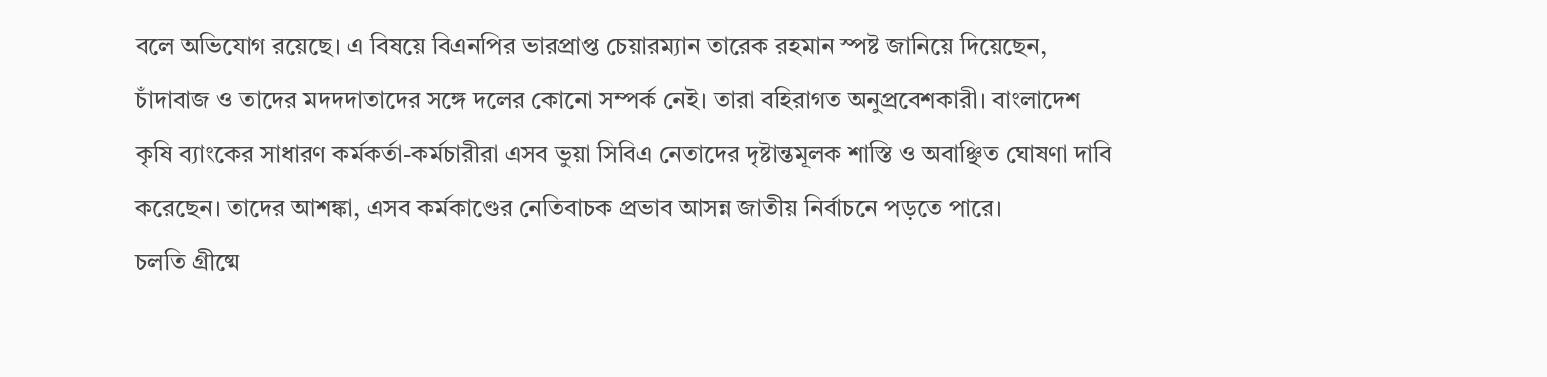বলে অভিযোগ রয়েছে। এ বিষয়ে বিএনপির ভারপ্রাপ্ত চেয়ারম্যান তারেক রহমান স্পষ্ট জানিয়ে দিয়েছেন, চাঁদাবাজ ও তাদের মদদদাতাদের সঙ্গে দলের কোনো সম্পর্ক নেই। তারা বহিরাগত অনুপ্রবেশকারী। বাংলাদেশ কৃষি ব্যাংকের সাধারণ কর্মকর্তা-কর্মচারীরা এসব ভুয়া সিবিএ নেতাদের দৃষ্টান্তমূলক শাস্তি ও অবাঞ্ছিত ঘোষণা দাবি করেছেন। তাদের আশঙ্কা, এসব কর্মকাণ্ডের নেতিবাচক প্রভাব আসন্ন জাতীয় নির্বাচনে পড়তে পারে।
চলতি গ্রীষ্মে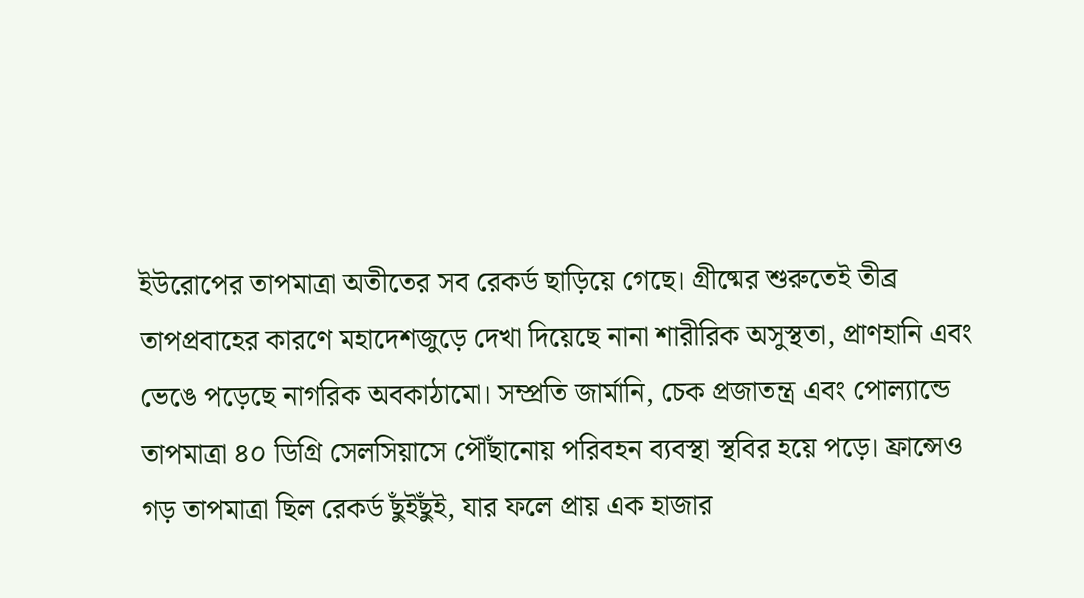ইউরোপের তাপমাত্রা অতীতের সব রেকর্ড ছাড়িয়ে গেছে। গ্রীষ্মের শুরুতেই তীব্র তাপপ্রবাহের কারণে মহাদেশজুড়ে দেখা দিয়েছে নানা শারীরিক অসুস্থতা, প্রাণহানি এবং ভেঙে পড়েছে নাগরিক অবকাঠামো। সম্প্রতি জার্মানি, চেক প্রজাতন্ত্র এবং পোল্যান্ডে তাপমাত্রা ৪০ ডিগ্রি সেলসিয়াসে পৌঁছানোয় পরিবহন ব্যবস্থা স্থবির হয়ে পড়ে। ফ্রান্সেও গড় তাপমাত্রা ছিল রেকর্ড ছুঁইছুঁই, যার ফলে প্রায় এক হাজার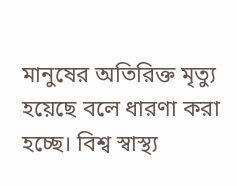মানুষের অতিরিক্ত মৃত্যু হয়েছে বলে ধারণা করা হচ্ছে। বিশ্ব স্বাস্থ্য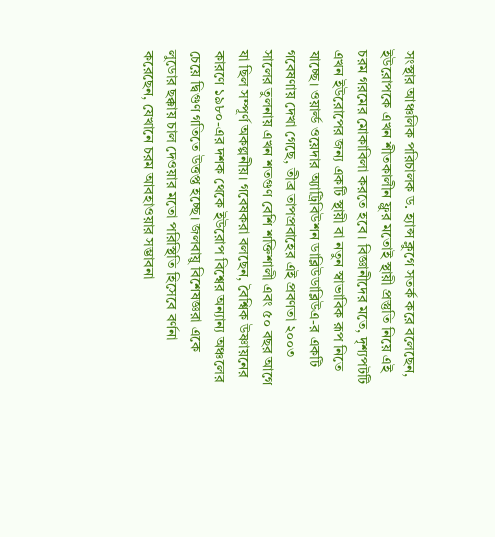সংস্থার আঞ্চলিক পরিচালক ড. হ্যান্স ক্লুগে সতর্ক করে বলেছেন, ইউরোপকে এখন শীতকালীন ফ্লুর মতোই স্থায়ী প্রস্তুতি নিয়ে এই চরম গরমের মোকাবিলা করতে হবে। বিজ্ঞানীদের মতে, দৃশ্যপটটি এখন ইউরোপের জন্য একটি স্থায়ী বা নতুন স্বাভাবিক রূপ নিতে যাচ্ছে। ওয়ার্ল্ড ওয়েদার অ্যাট্রিবিউশন ডাব্লিউডাব্লিউএ-র একটি গবেষণায় দেখা গেছে, তীব্র তাপপ্রবাহের এই প্রবণতা ২০০৩ সালের তুলনায় এখন শতগুণ বেশি শক্তিশালী এবং ৫০ বছর আগে যা ছিল সম্পূর্ণ অকল্পনীয়। গবেষকরা বলছেন, বৈশ্বিক উষ্ণায়নের কারণে ১৯৮০-এর দশক থেকে ইউরোপ বিশ্বের অন্যান্য অঞ্চলের চেয়ে দ্বিগুণ গতিতে উত্তপ্ত হচ্ছে। জলবায়ু বিশেষজ্ঞরা একে লুডোর ছক্কায় চাল দেওয়ার মতো পরিস্থিতি হিসেবে বর্ণনা করেছেন, যেখানে চরম আবহাওয়ার সম্ভাবনা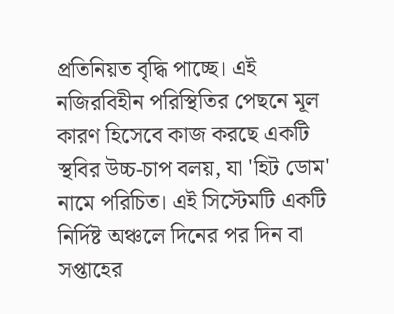প্রতিনিয়ত বৃদ্ধি পাচ্ছে। এই নজিরবিহীন পরিস্থিতির পেছনে মূল কারণ হিসেবে কাজ করছে একটি স্থবির উচ্চ-চাপ বলয়, যা 'হিট ডোম' নামে পরিচিত। এই সিস্টেমটি একটি নির্দিষ্ট অঞ্চলে দিনের পর দিন বা সপ্তাহের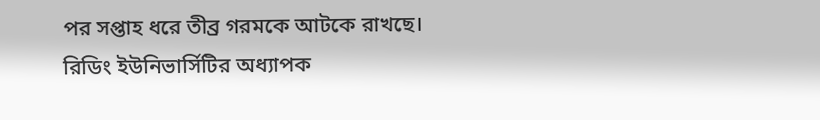পর সপ্তাহ ধরে তীব্র গরমকে আটকে রাখছে। রিডিং ইউনিভার্সিটির অধ্যাপক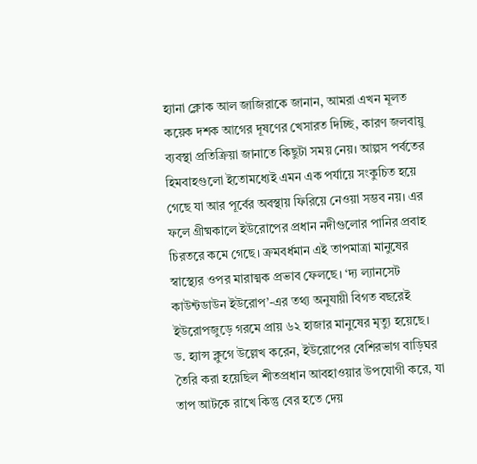হ্যানা ক্লোক আল জাজিরাকে জানান, আমরা এখন মূলত কয়েক দশক আগের দূষণের খেসারত দিচ্ছি, কারণ জলবায়ু ব্যবস্থা প্রতিক্রিয়া জানাতে কিছুটা সময় নেয়। আল্পস পর্বতের হিমবাহগুলো ইতোমধ্যেই এমন এক পর্যায়ে সংকুচিত হয়ে গেছে যা আর পূর্বের অবস্থায় ফিরিয়ে নেওয়া সম্ভব নয়। এর ফলে গ্রীষ্মকালে ইউরোপের প্রধান নদীগুলোর পানির প্রবাহ চিরতরে কমে গেছে। ক্রমবর্ধমান এই তাপমাত্রা মানুষের স্বাস্থ্যের ওপর মারাত্মক প্রভাব ফেলছে। ‘দ্য ল্যানসেট কাউন্টডাউন ইউরোপ’-এর তথ্য অনুযায়ী বিগত বছরেই ইউরোপজুড়ে গরমে প্রায় ৬২ হাজার মানুষের মৃত্যু হয়েছে। ড. হ্যান্স ক্লুগে উল্লেখ করেন, ইউরোপের বেশিরভাগ বাড়িঘর তৈরি করা হয়েছিল শীতপ্রধান আবহাওয়ার উপযোগী করে, যা তাপ আটকে রাখে কিন্তু বের হতে দেয়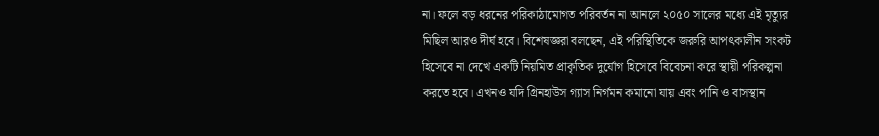না। ফলে বড় ধরনের পরিকাঠামোগত পরিবর্তন না আনলে ২০৫০ সালের মধ্যে এই মৃত্যুর মিছিল আরও দীর্ঘ হবে। বিশেষজ্ঞরা বলছেন, এই পরিস্থিতিকে জরুরি আপৎকালীন সংকট হিসেবে না দেখে একটি নিয়মিত প্রাকৃতিক দুর্যোগ হিসেবে বিবেচনা করে স্থায়ী পরিকল্পনা করতে হবে। এখনও যদি গ্রিনহাউস গ্যাস নির্গমন কমানো যায় এবং পানি ও বাসস্থান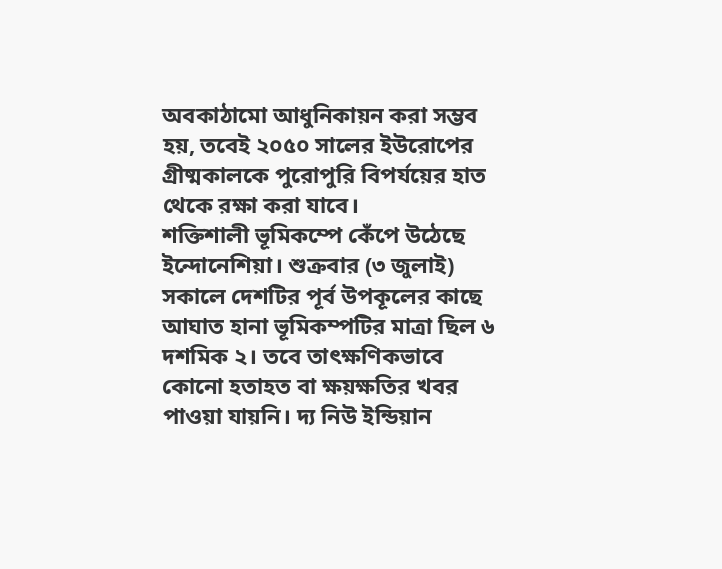অবকাঠামো আধুনিকায়ন করা সম্ভব হয়, তবেই ২০৫০ সালের ইউরোপের গ্রীষ্মকালকে পুরোপুরি বিপর্যয়ের হাত থেকে রক্ষা করা যাবে।
শক্তিশালী ভূমিকম্পে কেঁপে উঠেছে ইন্দোনেশিয়া। শুক্রবার (৩ জুলাই) সকালে দেশটির পূর্ব উপকূলের কাছে আঘাত হানা ভূমিকম্পটির মাত্রা ছিল ৬ দশমিক ২। তবে তাৎক্ষণিকভাবে কোনো হতাহত বা ক্ষয়ক্ষতির খবর পাওয়া যায়নি। দ্য নিউ ইন্ডিয়ান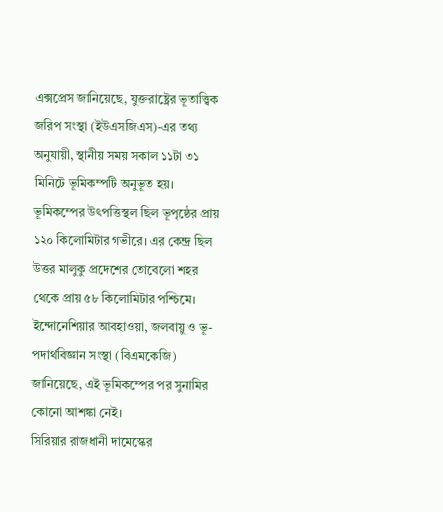এক্সপ্রেস জানিয়েছে, যুক্তরাষ্ট্রের ভূতাত্ত্বিক জরিপ সংস্থা (ইউএসজিএস)-এর তথ্য অনুযায়ী, স্থানীয় সময় সকাল ১১টা ৩১ মিনিটে ভূমিকম্পটি অনুভূত হয়। ভূমিকম্পের উৎপত্তিস্থল ছিল ভূপৃষ্ঠের প্রায় ১২০ কিলোমিটার গভীরে। এর কেন্দ্র ছিল উত্তর মালুকু প্রদেশের তোবেলো শহর থেকে প্রায় ৫৮ কিলোমিটার পশ্চিমে। ইন্দোনেশিয়ার আবহাওয়া, জলবায়ু ও ভূ-পদার্থবিজ্ঞান সংস্থা (বিএমকেজি) জানিয়েছে, এই ভূমিকম্পের পর সুনামির কোনো আশঙ্কা নেই।
সিরিয়ার রাজধানী দামেস্কের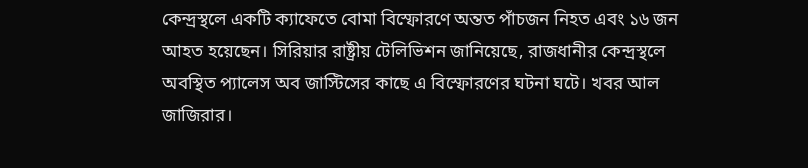কেন্দ্রস্থলে একটি ক্যাফেতে বোমা বিস্ফোরণে অন্তত পাঁচজন নিহত এবং ১৬ জন আহত হয়েছেন। সিরিয়ার রাষ্ট্রীয় টেলিভিশন জানিয়েছে, রাজধানীর কেন্দ্রস্থলে অবস্থিত প্যালেস অব জাস্টিসের কাছে এ বিস্ফোরণের ঘটনা ঘটে। খবর আল জাজিরার।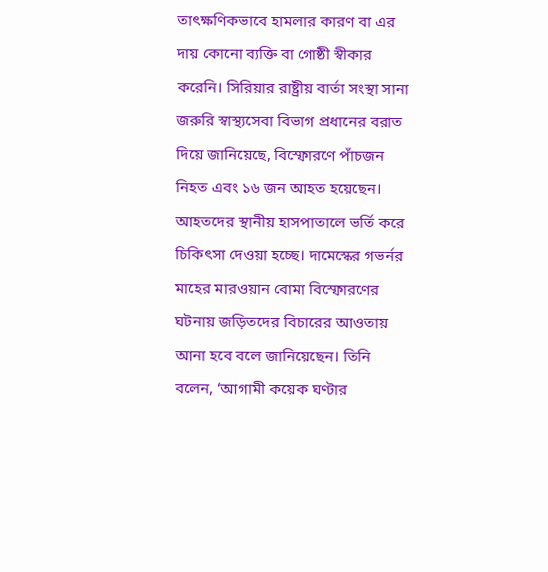তাৎক্ষণিকভাবে হামলার কারণ বা এর দায় কোনো ব্যক্তি বা গোষ্ঠী স্বীকার করেনি। সিরিয়ার রাষ্ট্রীয় বার্তা সংস্থা সানা জরুরি স্বাস্থ্যসেবা বিভাগ প্রধানের বরাত দিয়ে জানিয়েছে, বিস্ফোরণে পাঁচজন নিহত এবং ১৬ জন আহত হয়েছেন। আহতদের স্থানীয় হাসপাতালে ভর্তি করে চিকিৎসা দেওয়া হচ্ছে। দামেস্কের গভর্নর মাহের মারওয়ান বোমা বিস্ফোরণের ঘটনায় জড়িতদের বিচারের আওতায় আনা হবে বলে জানিয়েছেন। তিনি বলেন, ‘আগামী কয়েক ঘণ্টার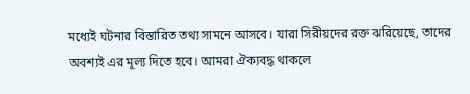মধ্যেই ঘটনার বিস্তারিত তথ্য সামনে আসবে। যারা সিরীয়দের রক্ত ঝরিয়েছে, তাদের অবশ্যই এর মূল্য দিতে হবে। আমরা ঐক্যবদ্ধ থাকলে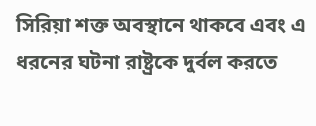সিরিয়া শক্ত অবস্থানে থাকবে এবং এ ধরনের ঘটনা রাষ্ট্রকে দুর্বল করতে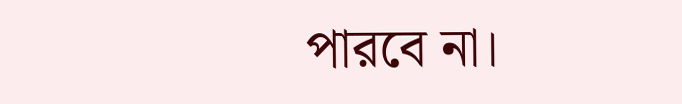পারবে না।